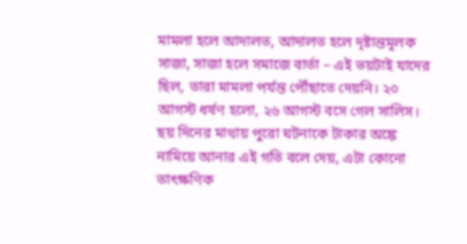মামলা হলে আদালত, আদালত হলে দৃষ্টান্তমূলক সাজা, সাজা হলে সমাজে বার্তা – এই ভয়টাই যাদের ছিল, তারা মামলা পর্যন্ত পৌঁছাতে দেয়নি। ২০ আগস্ট ধর্ষণ হলো, ২৬ আগস্ট বসে গেল সালিস। ছয় দিনের মাথায় পুরো ঘটনাকে টাকার অঙ্কে নামিয়ে আনার এই গতি বলে দেয়, এটা কোনো তাৎক্ষণিক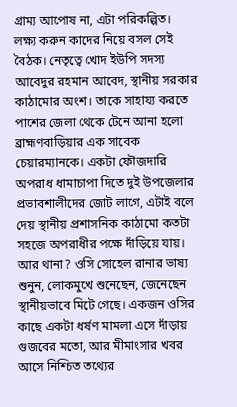গ্রাম্য আপোষ না, এটা পরিকল্পিত।
লক্ষ্য করুন কাদের নিয়ে বসল সেই বৈঠক। নেতৃত্বে খোদ ইউপি সদস্য আবেদুর রহমান আবেদ, স্থানীয় সরকার কাঠামোর অংশ। তাকে সাহায্য করতে পাশের জেলা থেকে টেনে আনা হলো ব্রাহ্মণবাড়িয়ার এক সাবেক চেয়ারম্যানকে। একটা ফৌজদারি অপরাধ ধামাচাপা দিতে দুই উপজেলার প্রভাবশালীদের জোট লাগে, এটাই বলে দেয় স্থানীয় প্রশাসনিক কাঠামো কতটা সহজে অপরাধীর পক্ষে দাঁড়িয়ে যায়।
আর থানা? ওসি সোহেল রানার ভাষ্য শুনুন, লোকমুখে শুনেছেন, জেনেছেন স্থানীয়ভাবে মিটে গেছে। একজন ওসির কাছে একটা ধর্ষণ মামলা এসে দাঁড়ায় গুজবের মতো, আর মীমাংসার খবর আসে নিশ্চিত তথ্যের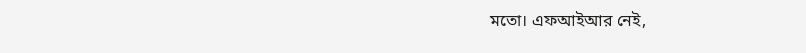মতো। এফআইআর নেই,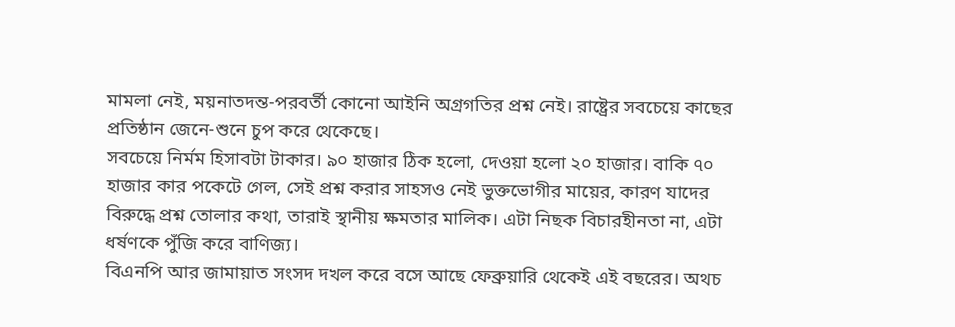মামলা নেই, ময়নাতদন্ত-পরবর্তী কোনো আইনি অগ্রগতির প্রশ্ন নেই। রাষ্ট্রের সবচেয়ে কাছের প্রতিষ্ঠান জেনে-শুনে চুপ করে থেকেছে।
সবচেয়ে নির্মম হিসাবটা টাকার। ৯০ হাজার ঠিক হলো, দেওয়া হলো ২০ হাজার। বাকি ৭০ হাজার কার পকেটে গেল, সেই প্রশ্ন করার সাহসও নেই ভুক্তভোগীর মায়ের, কারণ যাদের বিরুদ্ধে প্রশ্ন তোলার কথা, তারাই স্থানীয় ক্ষমতার মালিক। এটা নিছক বিচারহীনতা না, এটা ধর্ষণকে পুঁজি করে বাণিজ্য।
বিএনপি আর জামায়াত সংসদ দখল করে বসে আছে ফেব্রুয়ারি থেকেই এই বছরের। অথচ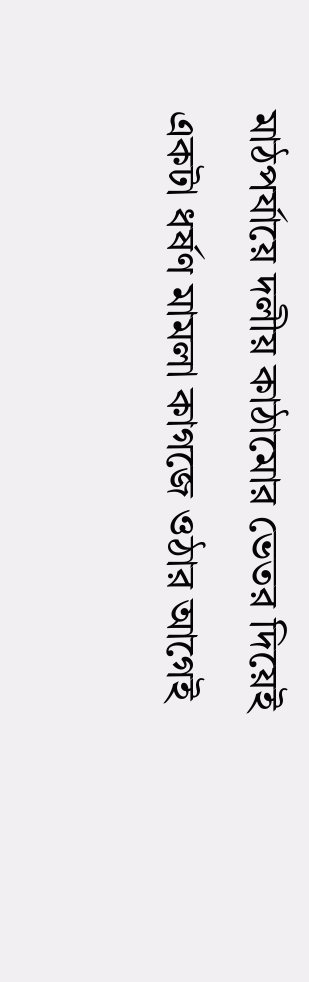মাঠপর্যায়ে দলীয় কাঠামোর ভেতর দিয়েই একটা ধর্ষণ মামলা কাগজে ওঠার আগেই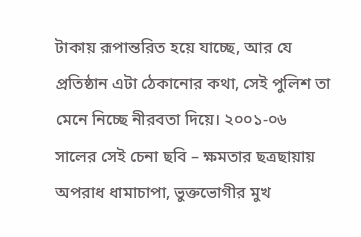টাকায় রূপান্তরিত হয়ে যাচ্ছে, আর যে প্রতিষ্ঠান এটা ঠেকানোর কথা, সেই পুলিশ তা মেনে নিচ্ছে নীরবতা দিয়ে। ২০০১-০৬ সালের সেই চেনা ছবি – ক্ষমতার ছত্রছায়ায় অপরাধ ধামাচাপা, ভুক্তভোগীর মুখ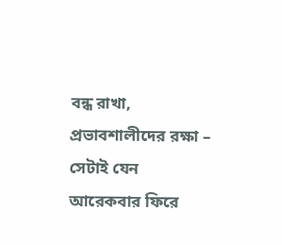বন্ধ রাখা, প্রভাবশালীদের রক্ষা – সেটাই যেন আরেকবার ফিরে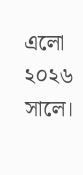এলো ২০২৬ সালে।